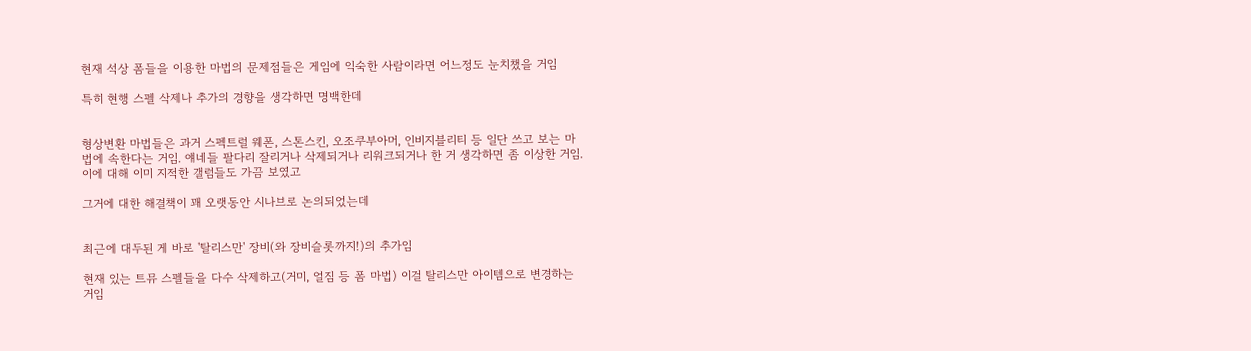현재 석상 폼들을 이용한 마법의 문제점들은 게임에 익숙한 사람이라면 어느정도 눈치챘을 거임

특히 현행 스펠 삭제나 추가의 경향을 생각하면 명백한데


형상변환 마법들은 과거 스펙트럴 웨폰, 스톤스킨, 오조쿠부아머, 인비지블리티 등 일단 쓰고 보는 마법에 속한다는 거임. 얘네들 팔다리 잘리거나 삭제되거나 리워크되거나 한 거 생각하면 좀 이상한 거임. 이에 대해 이미 지적한 갤럼들도 가끔 보였고

그거에 대한 해결책이 꽤 오랫동안 시나브로 논의되었는데


최근에 대두된 게 바로 '탈리스만' 장비(와 장비슬롯까지!)의 추가임

현재 있는 트뮤 스펠들을 다수 삭제하고(거미, 얼짐 등 폼 마법) 이걸 탈리스만 아이템으로 변경하는 거임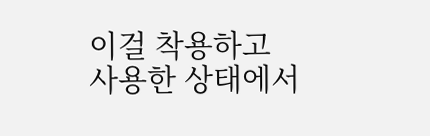이걸 착용하고 사용한 상태에서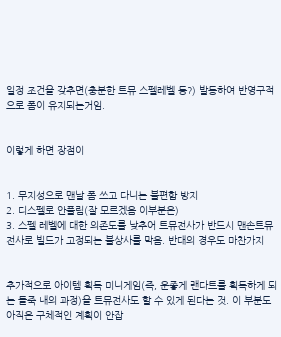일정 조건을 갖추면(충분한 트뮤 스펠레벨 등?) 발동하여 반영구적으로 폼이 유지되는거임.


이렇게 하면 장점이


1. 무지성으로 맨날 폼 쓰고 다니는 불편함 방지
2. 디스펠로 안풀림(잘 모르겠음 이부분은)
3. 스펠 레벨에 대한 의존도를 낮추어 트뮤전사가 반드시 맨손트뮤전사로 빌드가 고정되는 불상사를 막음. 반대의 경우도 마찬가지


추가적으로 아이템 획득 미니게임(즉, 운좋게 랜다트를 획득하게 되는 돌죽 내의 과정)을 트뮤전사도 할 수 있게 된다는 것. 이 부분도 아직은 구체적인 계획이 안잡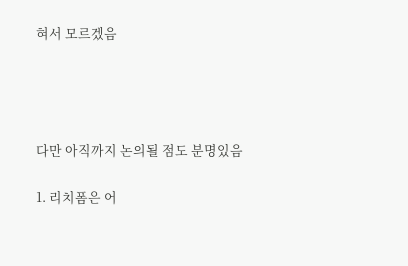혀서 모르겠음




다만 아직까지 논의될 점도 분명있음

1. 리치폼은 어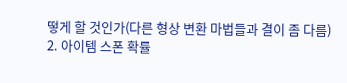떻게 할 것인가(다른 형상 변환 마법들과 결이 좀 다름)
2. 아이템 스폰 확률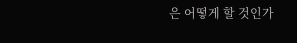은 어떻게 할 것인가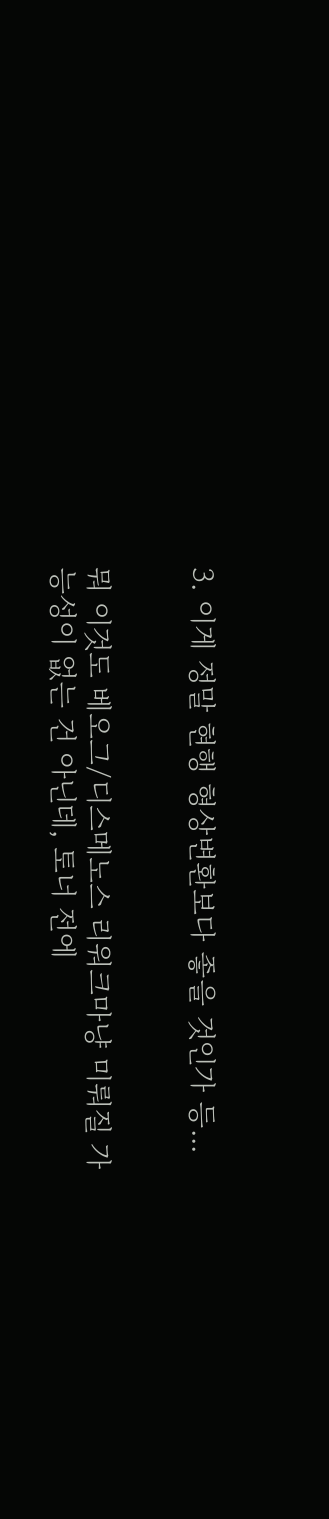3. 이게 정말 현행 형상변환보다 좋을 것인가 등...


뭐 이것도 베오그/디스메노스 리워크마냥 미뤄질 가능성이 없는 건 아닌데, 토너 전에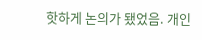핫하게 논의가 됐었음. 개인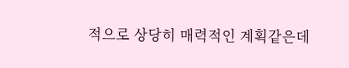적으로 상당히 매력적인 계획같은데